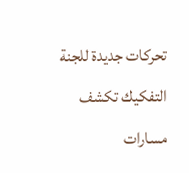تحركات جديدة للجنة التفكيك تكشف مسارات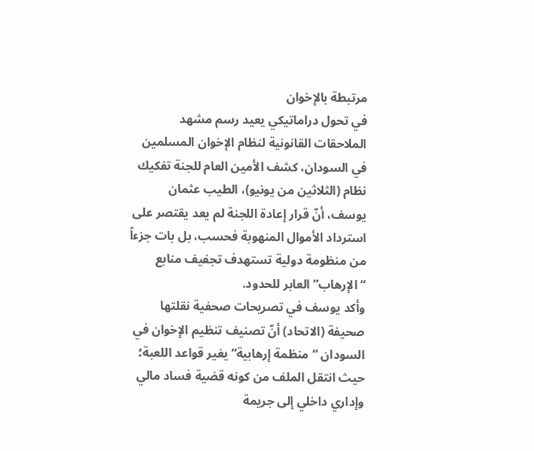مرتبطة بالإخوان
في تحول دراماتيكي يعيد رسم مشهد الملاحقات القانونية لنظام الإخوان المسلمين في السودان، كشف الأمين العام للجنة تفكيك نظام (الثلاثين من يونيو)، الطيب عثمان يوسف، أنّ قرار إعادة اللجنة لم يعد يقتصر على استرداد الأموال المنهوبة فحسب، بل بات جزءاً من منظومة دولية تستهدف تجفيف منابع “الإرهاب” العابر للحدود.
وأكد يوسف في تصريحات صحفية نقلتها صحيفة (الاتحاد) أنّ تصنيف تنظيم الإخوان في السودان “منظمة إرهابية” يغير قواعد اللعبة؛ حيث انتقل الملف من كونه قضية فساد مالي وإداري داخلي إلى جريمة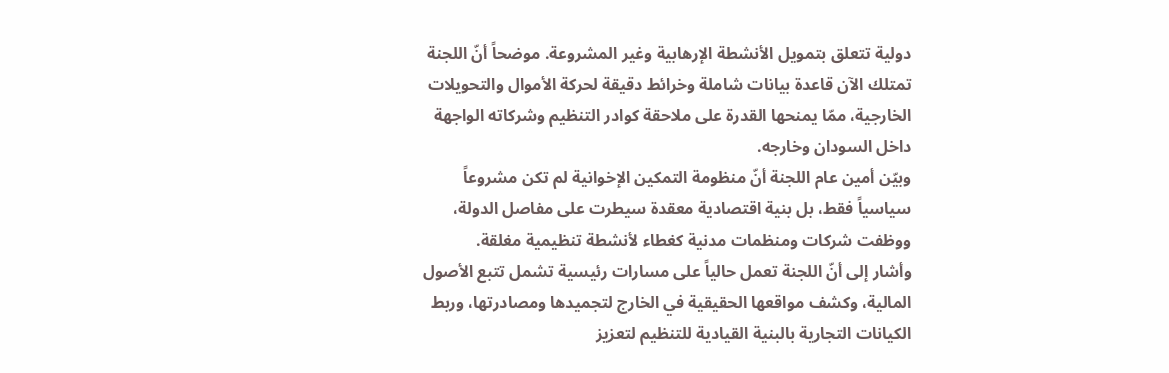دولية تتعلق بتمويل الأنشطة الإرهابية وغير المشروعة. موضحاً أنّ اللجنة تمتلك الآن قاعدة بيانات شاملة وخرائط دقيقة لحركة الأموال والتحويلات الخارجية، ممّا يمنحها القدرة على ملاحقة كوادر التنظيم وشركاته الواجهة داخل السودان وخارجه.
وبيّن أمين عام اللجنة أنّ منظومة التمكين الإخوانية لم تكن مشروعاً سياسياً فقط، بل بنية اقتصادية معقدة سيطرت على مفاصل الدولة، ووظفت شركات ومنظمات مدنية كغطاء لأنشطة تنظيمية مغلقة.
وأشار إلى أنّ اللجنة تعمل حالياً على مسارات رئيسية تشمل تتبع الأصول المالية، وكشف مواقعها الحقيقية في الخارج لتجميدها ومصادرتها، وربط الكيانات التجارية بالبنية القيادية للتنظيم لتعزيز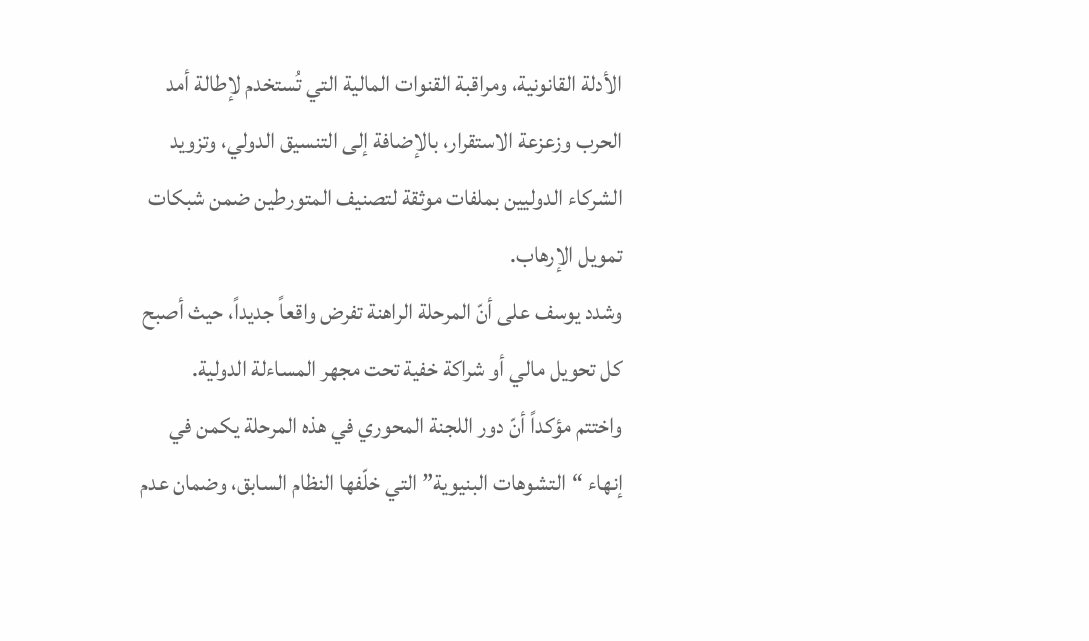الأدلة القانونية، ومراقبة القنوات المالية التي تُستخدم لإطالة أمد الحرب وزعزعة الاستقرار، بالإضافة إلى التنسيق الدولي، وتزويد الشركاء الدوليين بملفات موثقة لتصنيف المتورطين ضمن شبكات تمويل الإرهاب.
وشدد يوسف على أنّ المرحلة الراهنة تفرض واقعاً جديداً، حيث أصبح كل تحويل مالي أو شراكة خفية تحت مجهر المساءلة الدولية.
واختتم مؤكداً أنّ دور اللجنة المحوري في هذه المرحلة يكمن في إنهاء “التشوهات البنيوية” التي خلّفها النظام السابق، وضمان عدم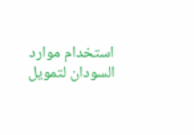استخدام موارد السودان لتمويل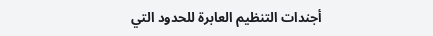أجندات التنظيم العابرة للحدود التي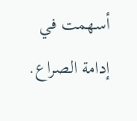أسهمت في إدامة الصراع.